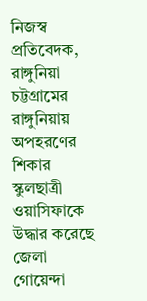নিজস্ব প্রতিবেদক, রাঙ্গুনিয়া চট্টগ্রামের রাঙ্গুনিয়ায় অপহরণের শিকার স্কুলছাত্রী ওয়াসিফাকে উদ্ধার করেছে জেলা গোয়েন্দা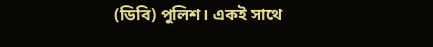(ডিবি) পুলিশ। একই সাথে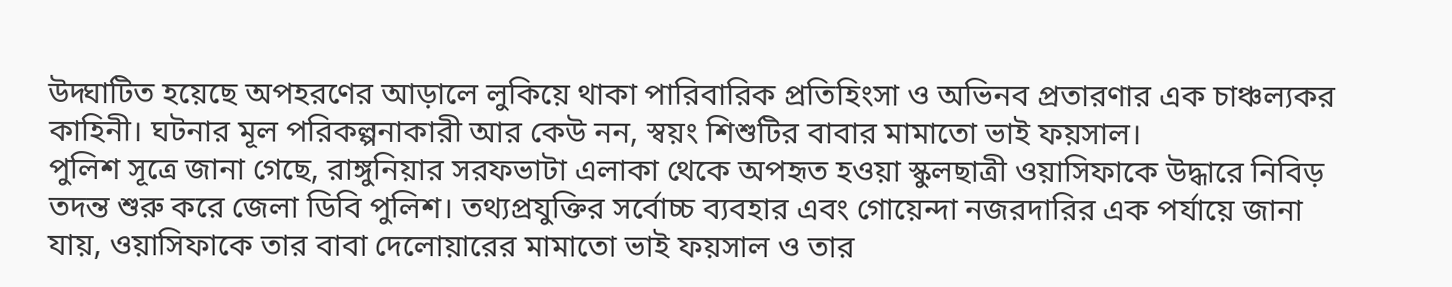উদ্ঘাটিত হয়েছে অপহরণের আড়ালে লুকিয়ে থাকা পারিবারিক প্রতিহিংসা ও অভিনব প্রতারণার এক চাঞ্চল্যকর কাহিনী। ঘটনার মূল পরিকল্পনাকারী আর কেউ নন, স্বয়ং শিশুটির বাবার মামাতো ভাই ফয়সাল।
পুলিশ সূত্রে জানা গেছে, রাঙ্গুনিয়ার সরফভাটা এলাকা থেকে অপহৃত হওয়া স্কুলছাত্রী ওয়াসিফাকে উদ্ধারে নিবিড় তদন্ত শুরু করে জেলা ডিবি পুলিশ। তথ্যপ্রযুক্তির সর্বোচ্চ ব্যবহার এবং গোয়েন্দা নজরদারির এক পর্যায়ে জানা যায়, ওয়াসিফাকে তার বাবা দেলোয়ারের মামাতো ভাই ফয়সাল ও তার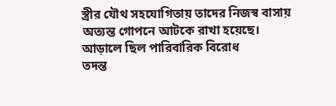স্ত্রীর যৌথ সহযোগিতায় তাদের নিজস্ব বাসায় অত্যন্ত গোপনে আটকে রাখা হয়েছে।
আড়ালে ছিল পারিবারিক বিরোধ
তদন্ত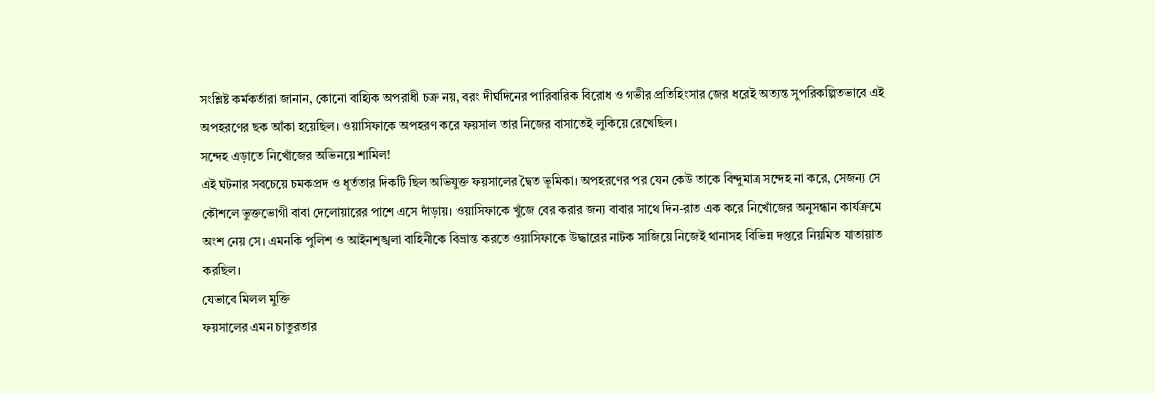সংশ্লিষ্ট কর্মকর্তারা জানান, কোনো বাহ্যিক অপরাধী চক্র নয়, বরং দীর্ঘদিনের পারিবারিক বিরোধ ও গভীর প্রতিহিংসার জের ধরেই অত্যন্ত সুপরিকল্পিতভাবে এই অপহরণের ছক আঁকা হয়েছিল। ওয়াসিফাকে অপহরণ করে ফয়সাল তার নিজের বাসাতেই লুকিয়ে রেখেছিল।
সন্দেহ এড়াতে নিখোঁজের অভিনয়ে শামিল!
এই ঘটনার সবচেয়ে চমকপ্রদ ও ধূর্ততার দিকটি ছিল অভিযুক্ত ফয়সালের দ্বৈত ভূমিকা। অপহরণের পর যেন কেউ তাকে বিন্দুমাত্র সন্দেহ না করে, সেজন্য সে কৌশলে ভুক্তভোগী বাবা দেলোয়ারের পাশে এসে দাঁড়ায়। ওয়াসিফাকে খুঁজে বের করার জন্য বাবার সাথে দিন-রাত এক করে নিখোঁজের অনুসন্ধান কার্যক্রমে অংশ নেয় সে। এমনকি পুলিশ ও আইনশৃঙ্খলা বাহিনীকে বিভ্রান্ত করতে ওয়াসিফাকে উদ্ধারের নাটক সাজিয়ে নিজেই থানাসহ বিভিন্ন দপ্তরে নিয়মিত যাতায়াত করছিল।
যেভাবে মিলল মুক্তি
ফয়সালের এমন চাতুরতার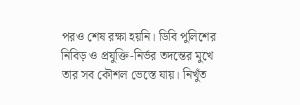পরও শেষ রক্ষা হয়নি। ডিবি পুলিশের নিবিড় ও প্রযুক্তি-নির্ভর তদন্তের মুখে তার সব কৌশল ভেস্তে যায়। নিখুঁত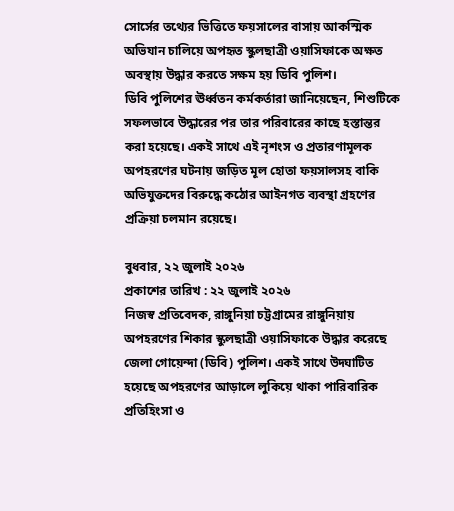সোর্সের তথ্যের ভিত্তিতে ফয়সালের বাসায় আকস্মিক অভিযান চালিয়ে অপহৃত স্কুলছাত্রী ওয়াসিফাকে অক্ষত অবস্থায় উদ্ধার করতে সক্ষম হয় ডিবি পুলিশ।
ডিবি পুলিশের ঊর্ধ্বতন কর্মকর্তারা জানিয়েছেন, শিশুটিকে সফলভাবে উদ্ধারের পর তার পরিবারের কাছে হস্তান্তর করা হয়েছে। একই সাথে এই নৃশংস ও প্রতারণামূলক অপহরণের ঘটনায় জড়িত মূল হোতা ফয়সালসহ বাকি অভিযুক্তদের বিরুদ্ধে কঠোর আইনগত ব্যবস্থা গ্রহণের প্রক্রিয়া চলমান রয়েছে।

বুধবার, ২২ জুলাই ২০২৬
প্রকাশের তারিখ : ২২ জুলাই ২০২৬
নিজস্ব প্রতিবেদক, রাঙ্গুনিয়া চট্টগ্রামের রাঙ্গুনিয়ায় অপহরণের শিকার স্কুলছাত্রী ওয়াসিফাকে উদ্ধার করেছে জেলা গোয়েন্দা (ডিবি) পুলিশ। একই সাথে উদ্ঘাটিত হয়েছে অপহরণের আড়ালে লুকিয়ে থাকা পারিবারিক প্রতিহিংসা ও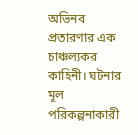অভিনব প্রতারণার এক চাঞ্চল্যকর কাহিনী। ঘটনার মূল পরিকল্পনাকারী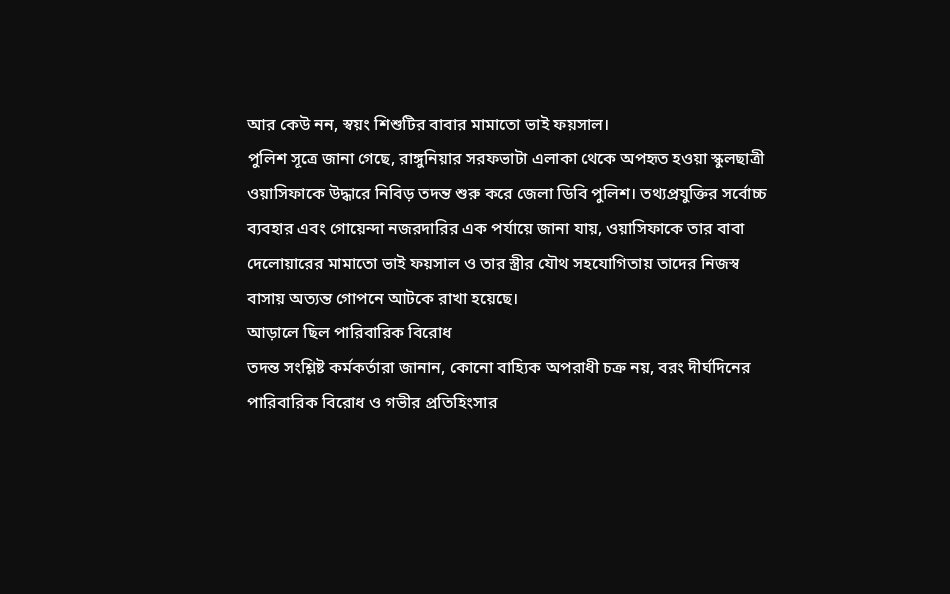আর কেউ নন, স্বয়ং শিশুটির বাবার মামাতো ভাই ফয়সাল।
পুলিশ সূত্রে জানা গেছে, রাঙ্গুনিয়ার সরফভাটা এলাকা থেকে অপহৃত হওয়া স্কুলছাত্রী ওয়াসিফাকে উদ্ধারে নিবিড় তদন্ত শুরু করে জেলা ডিবি পুলিশ। তথ্যপ্রযুক্তির সর্বোচ্চ ব্যবহার এবং গোয়েন্দা নজরদারির এক পর্যায়ে জানা যায়, ওয়াসিফাকে তার বাবা দেলোয়ারের মামাতো ভাই ফয়সাল ও তার স্ত্রীর যৌথ সহযোগিতায় তাদের নিজস্ব বাসায় অত্যন্ত গোপনে আটকে রাখা হয়েছে।
আড়ালে ছিল পারিবারিক বিরোধ
তদন্ত সংশ্লিষ্ট কর্মকর্তারা জানান, কোনো বাহ্যিক অপরাধী চক্র নয়, বরং দীর্ঘদিনের পারিবারিক বিরোধ ও গভীর প্রতিহিংসার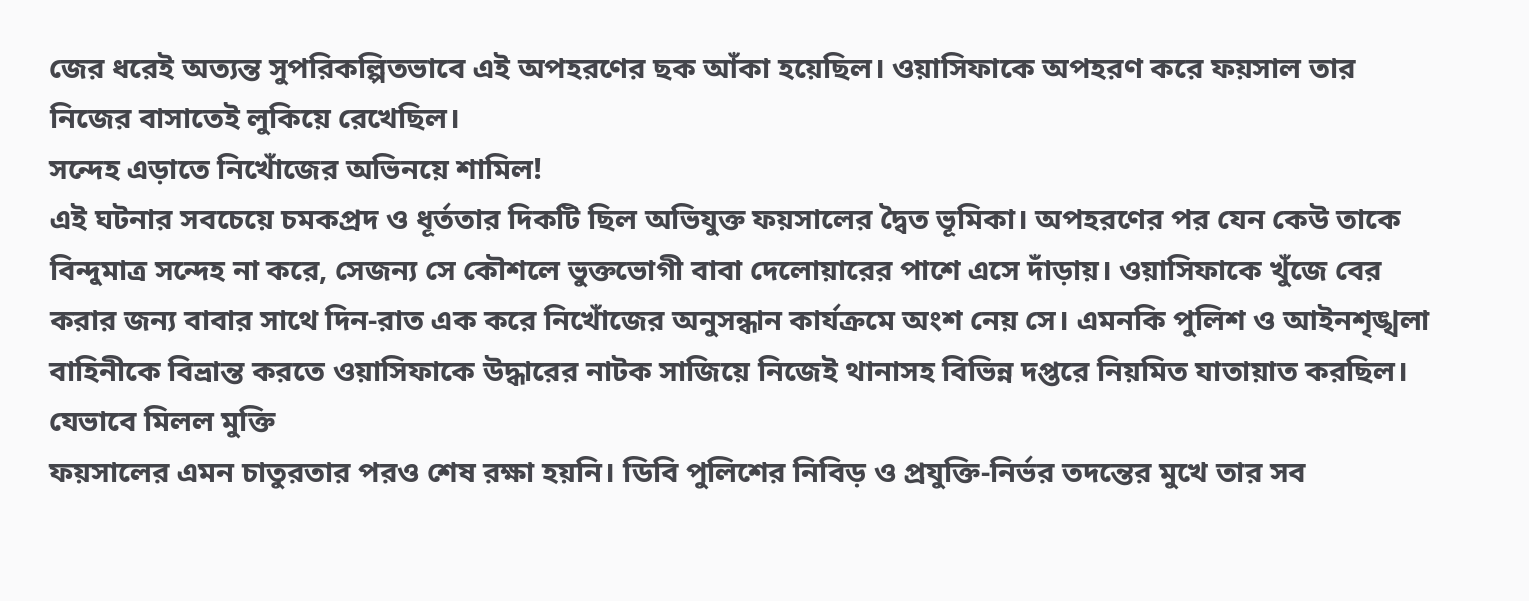জের ধরেই অত্যন্ত সুপরিকল্পিতভাবে এই অপহরণের ছক আঁকা হয়েছিল। ওয়াসিফাকে অপহরণ করে ফয়সাল তার নিজের বাসাতেই লুকিয়ে রেখেছিল।
সন্দেহ এড়াতে নিখোঁজের অভিনয়ে শামিল!
এই ঘটনার সবচেয়ে চমকপ্রদ ও ধূর্ততার দিকটি ছিল অভিযুক্ত ফয়সালের দ্বৈত ভূমিকা। অপহরণের পর যেন কেউ তাকে বিন্দুমাত্র সন্দেহ না করে, সেজন্য সে কৌশলে ভুক্তভোগী বাবা দেলোয়ারের পাশে এসে দাঁড়ায়। ওয়াসিফাকে খুঁজে বের করার জন্য বাবার সাথে দিন-রাত এক করে নিখোঁজের অনুসন্ধান কার্যক্রমে অংশ নেয় সে। এমনকি পুলিশ ও আইনশৃঙ্খলা বাহিনীকে বিভ্রান্ত করতে ওয়াসিফাকে উদ্ধারের নাটক সাজিয়ে নিজেই থানাসহ বিভিন্ন দপ্তরে নিয়মিত যাতায়াত করছিল।
যেভাবে মিলল মুক্তি
ফয়সালের এমন চাতুরতার পরও শেষ রক্ষা হয়নি। ডিবি পুলিশের নিবিড় ও প্রযুক্তি-নির্ভর তদন্তের মুখে তার সব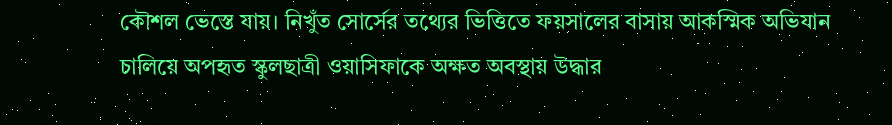কৌশল ভেস্তে যায়। নিখুঁত সোর্সের তথ্যের ভিত্তিতে ফয়সালের বাসায় আকস্মিক অভিযান চালিয়ে অপহৃত স্কুলছাত্রী ওয়াসিফাকে অক্ষত অবস্থায় উদ্ধার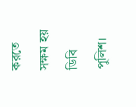করতে সক্ষম হয় ডিবি পুলিশ।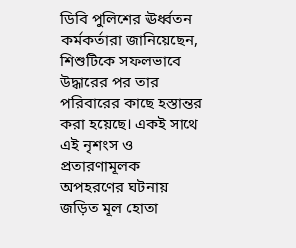ডিবি পুলিশের ঊর্ধ্বতন কর্মকর্তারা জানিয়েছেন, শিশুটিকে সফলভাবে উদ্ধারের পর তার পরিবারের কাছে হস্তান্তর করা হয়েছে। একই সাথে এই নৃশংস ও প্রতারণামূলক অপহরণের ঘটনায় জড়িত মূল হোতা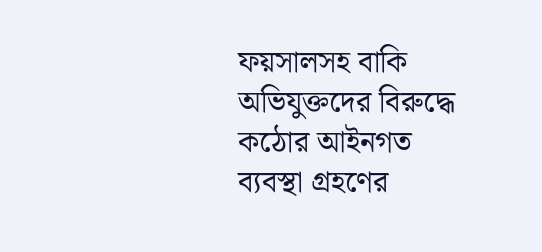ফয়সালসহ বাকি অভিযুক্তদের বিরুদ্ধে কঠোর আইনগত ব্যবস্থা গ্রহণের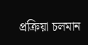প্রক্রিয়া চলমান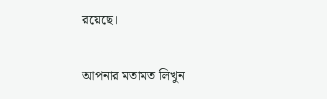রয়েছে।

আপনার মতামত লিখুন